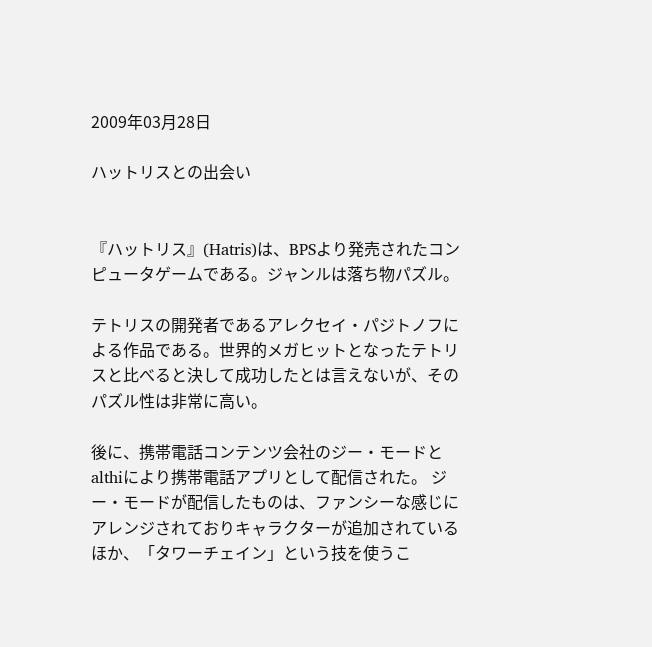2009年03月28日

ハットリスとの出会い


『ハットリス』(Hatris)は、BPSより発売されたコンピュータゲームである。ジャンルは落ち物パズル。

テトリスの開発者であるアレクセイ・パジトノフによる作品である。世界的メガヒットとなったテトリスと比べると決して成功したとは言えないが、そのパズル性は非常に高い。

後に、携帯電話コンテンツ会社のジー・モードとalthiにより携帯電話アプリとして配信された。 ジー・モードが配信したものは、ファンシーな感じにアレンジされておりキャラクターが追加されているほか、「タワーチェイン」という技を使うこ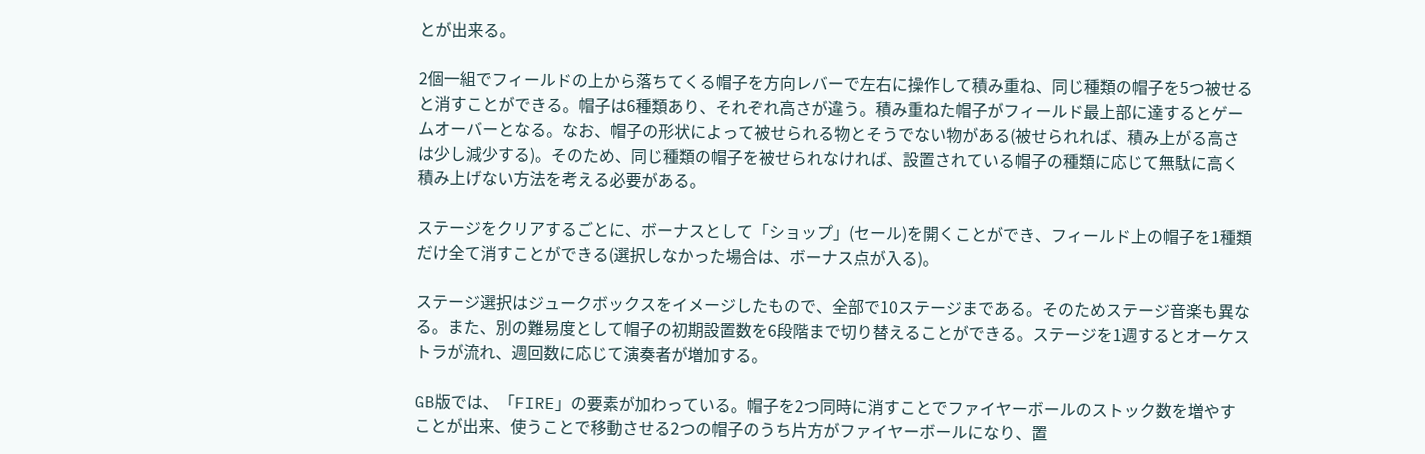とが出来る。

2個一組でフィールドの上から落ちてくる帽子を方向レバーで左右に操作して積み重ね、同じ種類の帽子を5つ被せると消すことができる。帽子は6種類あり、それぞれ高さが違う。積み重ねた帽子がフィールド最上部に達するとゲームオーバーとなる。なお、帽子の形状によって被せられる物とそうでない物がある(被せられれば、積み上がる高さは少し減少する)。そのため、同じ種類の帽子を被せられなければ、設置されている帽子の種類に応じて無駄に高く積み上げない方法を考える必要がある。

ステージをクリアするごとに、ボーナスとして「ショップ」(セール)を開くことができ、フィールド上の帽子を1種類だけ全て消すことができる(選択しなかった場合は、ボーナス点が入る)。

ステージ選択はジュークボックスをイメージしたもので、全部で10ステージまである。そのためステージ音楽も異なる。また、別の難易度として帽子の初期設置数を6段階まで切り替えることができる。ステージを1週するとオーケストラが流れ、週回数に応じて演奏者が増加する。

GB版では、「FIRE」の要素が加わっている。帽子を2つ同時に消すことでファイヤーボールのストック数を増やすことが出来、使うことで移動させる2つの帽子のうち片方がファイヤーボールになり、置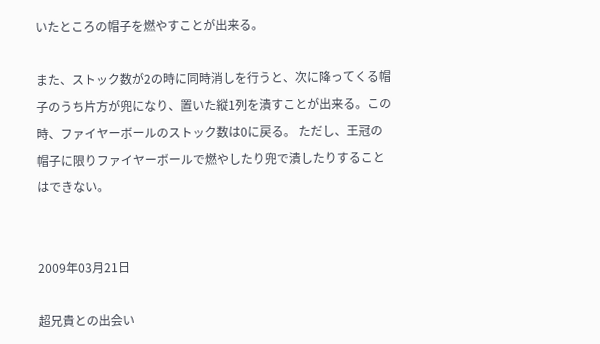いたところの帽子を燃やすことが出来る。

また、ストック数が2の時に同時消しを行うと、次に降ってくる帽子のうち片方が兜になり、置いた縦1列を潰すことが出来る。この時、ファイヤーボールのストック数は0に戻る。 ただし、王冠の帽子に限りファイヤーボールで燃やしたり兜で潰したりすることはできない。


2009年03月21日

超兄貴との出会い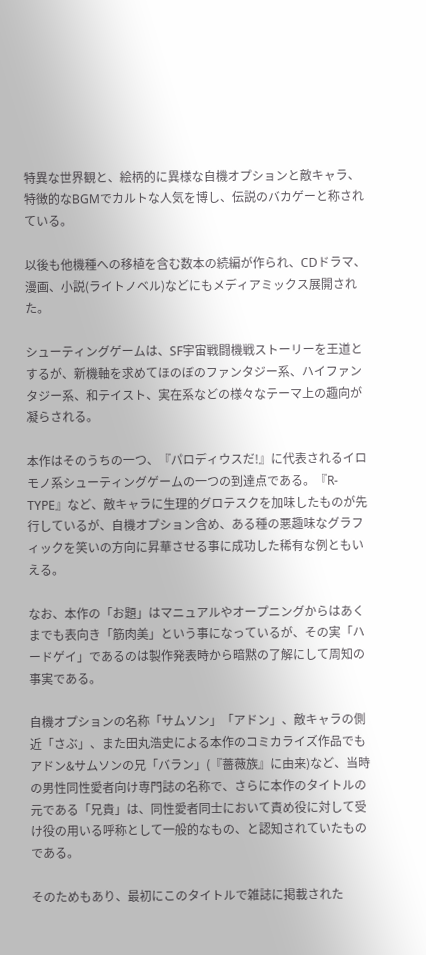特異な世界観と、絵柄的に異様な自機オプションと敵キャラ、特徴的なBGMでカルトな人気を博し、伝説のバカゲーと称されている。

以後も他機種への移植を含む数本の続編が作られ、CDドラマ、漫画、小説(ライトノベル)などにもメディアミックス展開された。

シューティングゲームは、SF宇宙戦闘機戦ストーリーを王道とするが、新機軸を求めてほのぼのファンタジー系、ハイファンタジー系、和テイスト、実在系などの様々なテーマ上の趣向が凝らされる。

本作はそのうちの一つ、『パロディウスだ!』に代表されるイロモノ系シューティングゲームの一つの到達点である。『R-TYPE』など、敵キャラに生理的グロテスクを加味したものが先行しているが、自機オプション含め、ある種の悪趣味なグラフィックを笑いの方向に昇華させる事に成功した稀有な例ともいえる。

なお、本作の「お題」はマニュアルやオープニングからはあくまでも表向き「筋肉美」という事になっているが、その実「ハードゲイ」であるのは製作発表時から暗黙の了解にして周知の事実である。

自機オプションの名称「サムソン」「アドン」、敵キャラの側近「さぶ」、また田丸浩史による本作のコミカライズ作品でもアドン&サムソンの兄「バラン」(『薔薇族』に由来)など、当時の男性同性愛者向け専門誌の名称で、さらに本作のタイトルの元である「兄貴」は、同性愛者同士において責め役に対して受け役の用いる呼称として一般的なもの、と認知されていたものである。

そのためもあり、最初にこのタイトルで雑誌に掲載された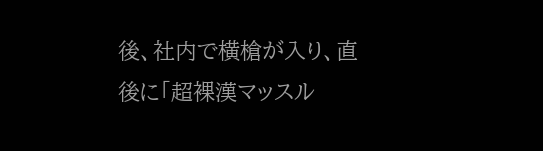後、社内で横槍が入り、直後に「超裸漢マッスル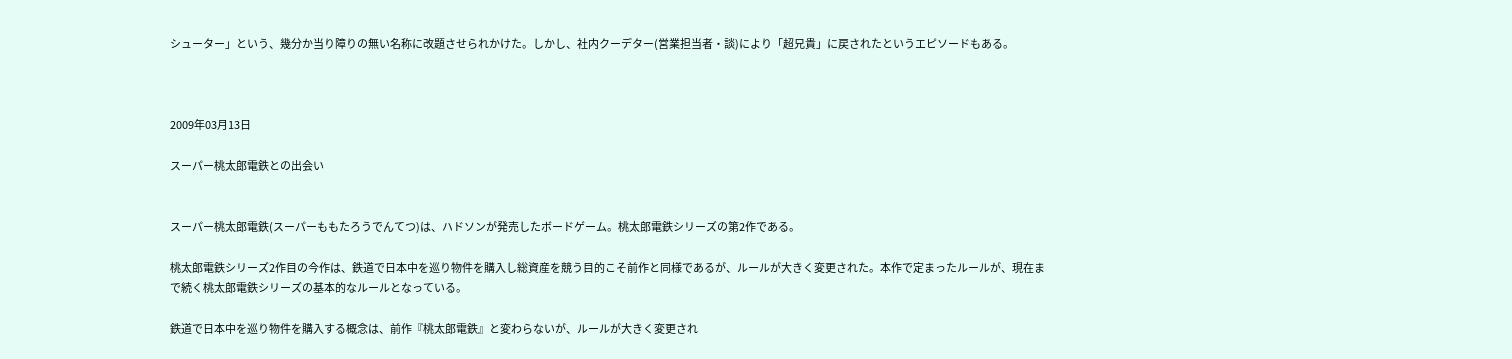シューター」という、幾分か当り障りの無い名称に改題させられかけた。しかし、社内クーデター(営業担当者・談)により「超兄貴」に戻されたというエピソードもある。



2009年03月13日

スーパー桃太郎電鉄との出会い


スーパー桃太郎電鉄(スーパーももたろうでんてつ)は、ハドソンが発売したボードゲーム。桃太郎電鉄シリーズの第2作である。

桃太郎電鉄シリーズ2作目の今作は、鉄道で日本中を巡り物件を購入し総資産を競う目的こそ前作と同様であるが、ルールが大きく変更された。本作で定まったルールが、現在まで続く桃太郎電鉄シリーズの基本的なルールとなっている。

鉄道で日本中を巡り物件を購入する概念は、前作『桃太郎電鉄』と変わらないが、ルールが大きく変更され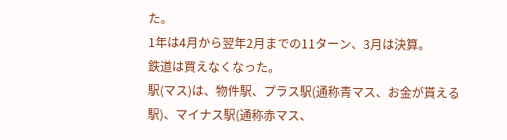た。
1年は4月から翌年2月までの11ターン、3月は決算。
鉄道は買えなくなった。
駅(マス)は、物件駅、プラス駅(通称青マス、お金が貰える駅)、マイナス駅(通称赤マス、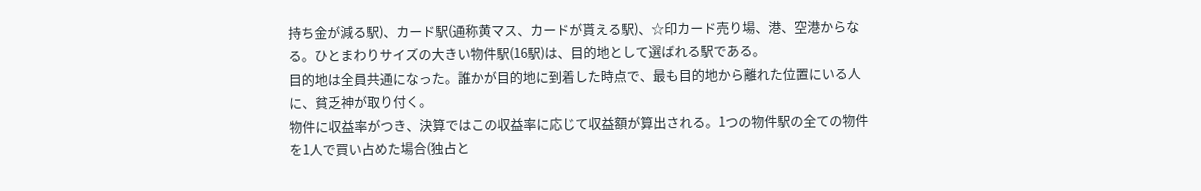持ち金が減る駅)、カード駅(通称黄マス、カードが貰える駅)、☆印カード売り場、港、空港からなる。ひとまわりサイズの大きい物件駅(16駅)は、目的地として選ばれる駅である。
目的地は全員共通になった。誰かが目的地に到着した時点で、最も目的地から離れた位置にいる人に、貧乏神が取り付く。
物件に収益率がつき、決算ではこの収益率に応じて収益額が算出される。1つの物件駅の全ての物件を1人で買い占めた場合(独占と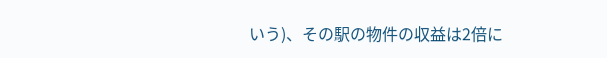いう)、その駅の物件の収益は2倍に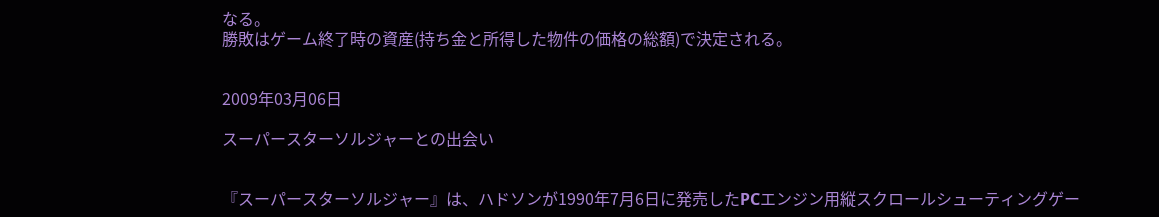なる。
勝敗はゲーム終了時の資産(持ち金と所得した物件の価格の総額)で決定される。


2009年03月06日

スーパースターソルジャーとの出会い


『スーパースターソルジャー』は、ハドソンが1990年7月6日に発売したPCエンジン用縦スクロールシューティングゲー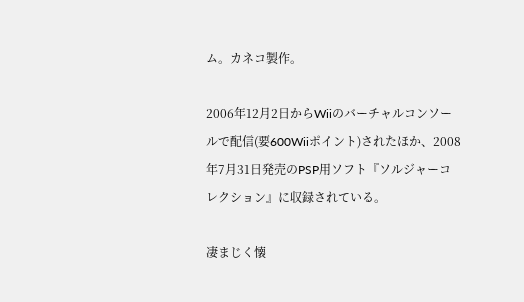ム。カネコ製作。

2006年12月2日からWiiのバーチャルコンソールで配信(要600Wiiポイント)されたほか、2008年7月31日発売のPSP用ソフト『ソルジャーコレクション』に収録されている。

凄まじく懐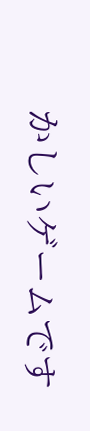かしいゲームです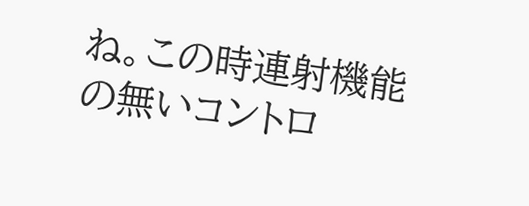ね。この時連射機能の無いコントロ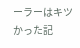ーラーはキツかった記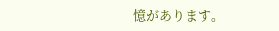憶があります。